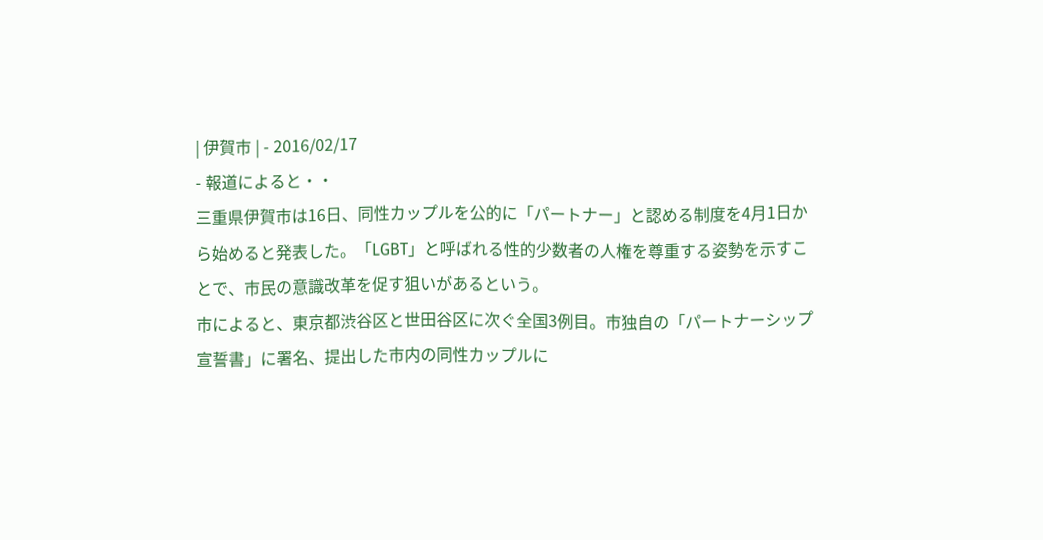| 伊賀市 | - 2016/02/17
- 報道によると・・
三重県伊賀市は16日、同性カップルを公的に「パートナー」と認める制度を4月1日から始めると発表した。「LGBT」と呼ばれる性的少数者の人権を尊重する姿勢を示すことで、市民の意識改革を促す狙いがあるという。
市によると、東京都渋谷区と世田谷区に次ぐ全国3例目。市独自の「パートナーシップ宣誓書」に署名、提出した市内の同性カップルに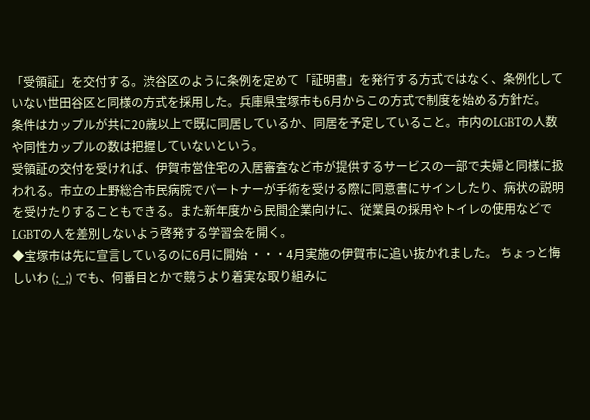「受領証」を交付する。渋谷区のように条例を定めて「証明書」を発行する方式ではなく、条例化していない世田谷区と同様の方式を採用した。兵庫県宝塚市も6月からこの方式で制度を始める方針だ。
条件はカップルが共に20歳以上で既に同居しているか、同居を予定していること。市内のLGBTの人数や同性カップルの数は把握していないという。
受領証の交付を受ければ、伊賀市営住宅の入居審査など市が提供するサービスの一部で夫婦と同様に扱われる。市立の上野総合市民病院でパートナーが手術を受ける際に同意書にサインしたり、病状の説明を受けたりすることもできる。また新年度から民間企業向けに、従業員の採用やトイレの使用などでLGBTの人を差別しないよう啓発する学習会を開く。
◆宝塚市は先に宣言しているのに6月に開始 ・・・4月実施の伊賀市に追い抜かれました。 ちょっと悔しいわ (;_;) でも、何番目とかで競うより着実な取り組みに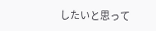したいと思って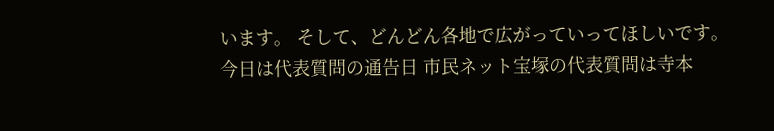います。 そして、どんどん各地で広がっていってほしいです。
今日は代表質問の通告日 市民ネット宝塚の代表質問は寺本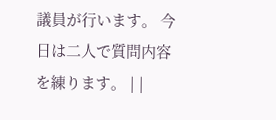議員が行います。 今日は二人で質問内容を練ります。 | |